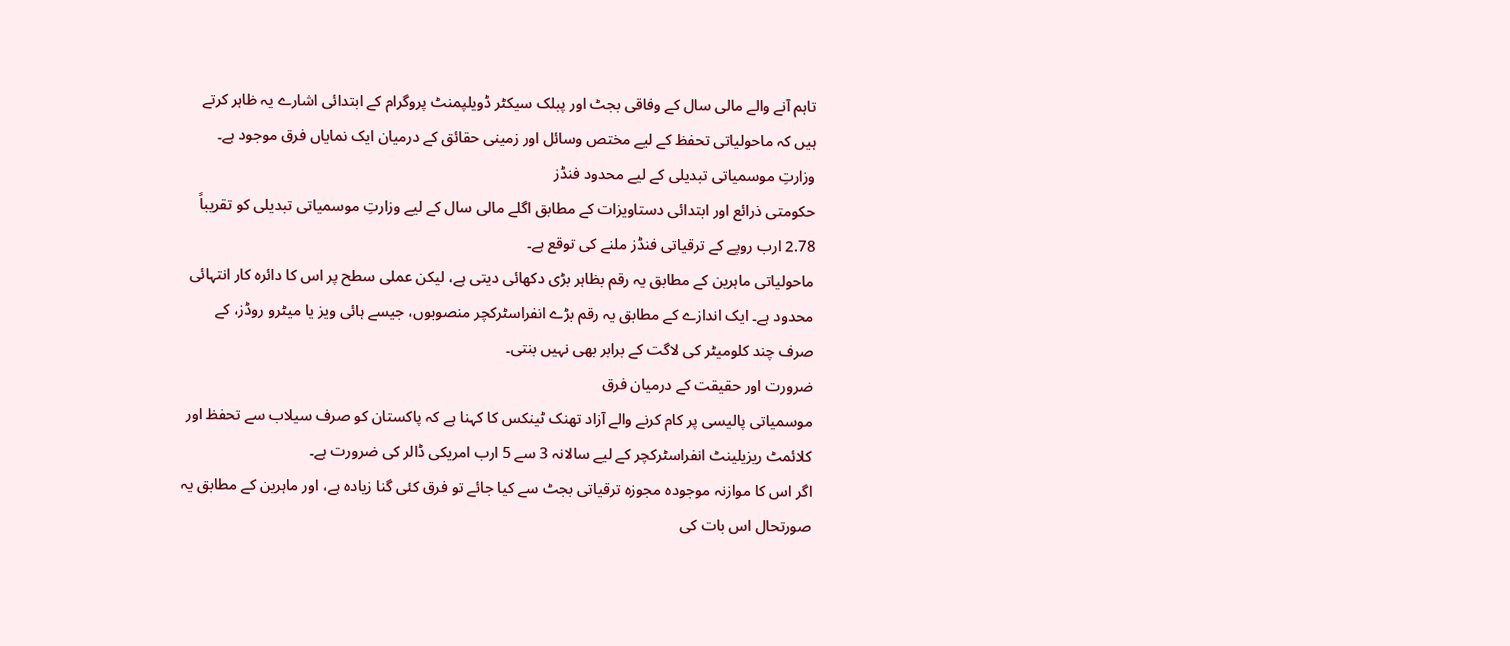تاہم آنے والے مالی سال کے وفاقی بجٹ اور پبلک سیکٹر ڈویلپمنٹ پروگرام کے ابتدائی اشارے یہ ظاہر کرتے ہیں کہ ماحولیاتی تحفظ کے لیے مختص وسائل اور زمینی حقائق کے درمیان ایک نمایاں فرق موجود ہے۔
وزارتِ موسمیاتی تبدیلی کے لیے محدود فنڈز
حکومتی ذرائع اور ابتدائی دستاویزات کے مطابق اگلے مالی سال کے لیے وزارتِ موسمیاتی تبدیلی کو تقریباً 2.78 ارب روپے کے ترقیاتی فنڈز ملنے کی توقع ہے۔
ماحولیاتی ماہرین کے مطابق یہ رقم بظاہر بڑی دکھائی دیتی ہے، لیکن عملی سطح پر اس کا دائرہ کار انتہائی محدود ہے۔ ایک اندازے کے مطابق یہ رقم بڑے انفراسٹرکچر منصوبوں، جیسے ہائی ویز یا میٹرو روڈز، کے صرف چند کلومیٹر کی لاگت کے برابر بھی نہیں بنتی۔
ضرورت اور حقیقت کے درمیان فرق
موسمیاتی پالیسی پر کام کرنے والے آزاد تھنک ٹینکس کا کہنا ہے کہ پاکستان کو صرف سیلاب سے تحفظ اور کلائمٹ ریزیلینٹ انفراسٹرکچر کے لیے سالانہ 3 سے 5 ارب امریکی ڈالر کی ضرورت ہے۔
اگر اس کا موازنہ موجودہ مجوزہ ترقیاتی بجٹ سے کیا جائے تو فرق کئی گنا زیادہ ہے، اور ماہرین کے مطابق یہ صورتحال اس بات کی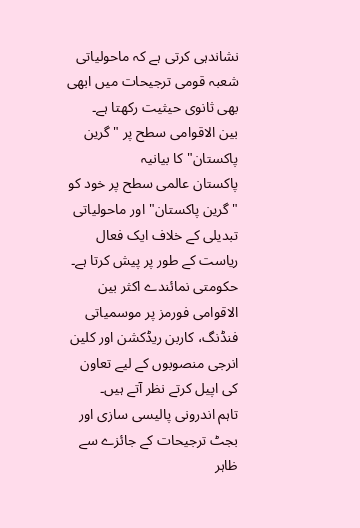نشاندہی کرتی ہے کہ ماحولیاتی شعبہ قومی ترجیحات میں ابھی بھی ثانوی حیثیت رکھتا ہے۔
بین الاقوامی سطح پر "گرین پاکستان" کا بیانیہ
پاکستان عالمی سطح پر خود کو "گرین پاکستان" اور ماحولیاتی تبدیلی کے خلاف ایک فعال ریاست کے طور پر پیش کرتا ہے۔ حکومتی نمائندے اکثر بین الاقوامی فورمز پر موسمیاتی فنڈنگ، کاربن ریڈکشن اور کلین انرجی منصوبوں کے لیے تعاون کی اپیل کرتے نظر آتے ہیں۔
تاہم اندرونی پالیسی سازی اور بجٹ ترجیحات کے جائزے سے ظاہر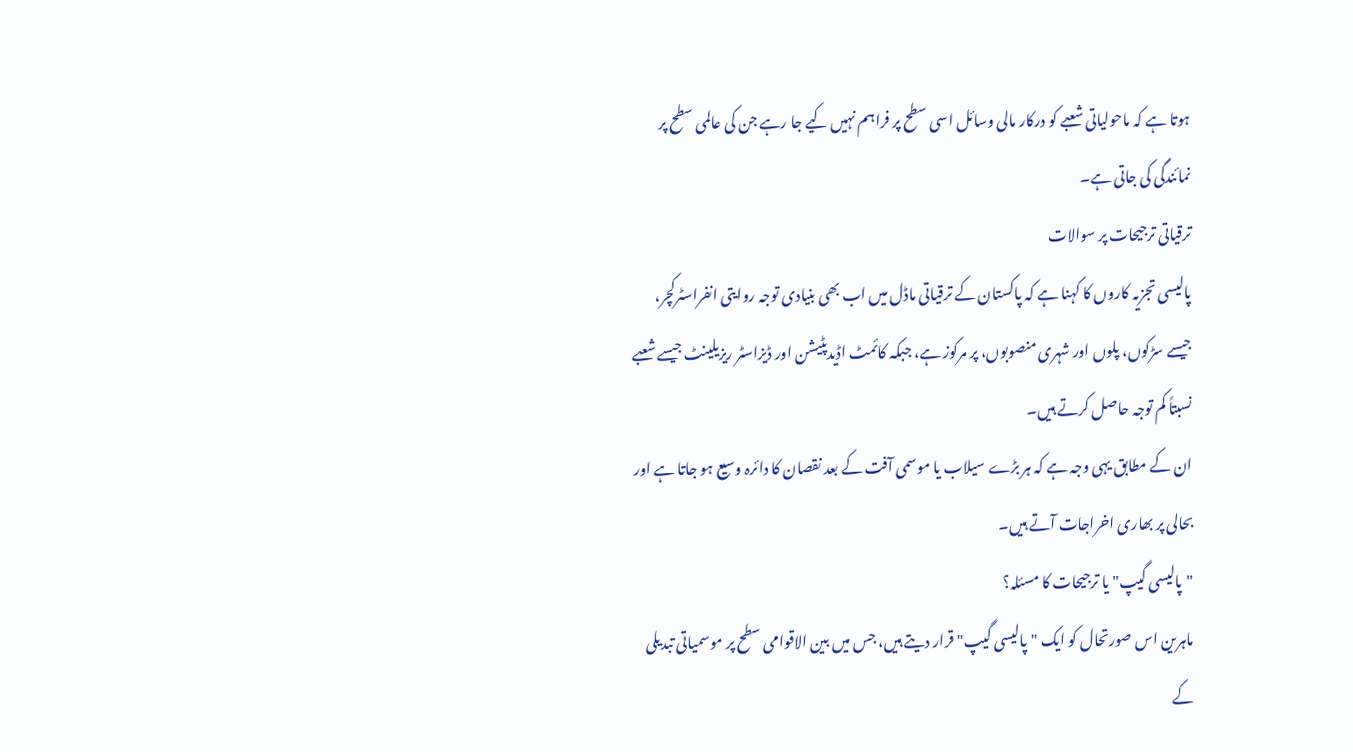ہوتا ہے کہ ماحولیاتی شعبے کو درکار مالی وسائل اسی سطح پر فراہم نہیں کیے جا رہے جن کی عالمی سطح پر نمائندگی کی جاتی ہے۔
ترقیاتی ترجیحات پر سوالات
پالیسی تجزیہ کاروں کا کہنا ہے کہ پاکستان کے ترقیاتی ماڈل میں اب بھی بنیادی توجہ روایتی انفراسٹرکچر، جیسے سڑکوں، پلوں اور شہری منصوبوں، پر مرکوز ہے، جبکہ کائمٹ اڈیدپٹیشن اور ڈیزاسٹر ریزیلینٹ جیسے شعبے نسبتاً کم توجہ حاصل کرتے ہیں۔
ان کے مطابق یہی وجہ ہے کہ ہر بڑے سیلاب یا موسمی آفت کے بعد نقصان کا دائرہ وسیع ہو جاتا ہے اور بحالی پر بھاری اخراجات آتے ہیں۔
"پالیسی گیپ" یا ترجیحات کا مسئلہ؟
ماہرین اس صورتحال کو ایک "پالیسی گیپ" قرار دیتے ہیں، جس میں بین الاقوامی سطح پر موسمیاتی تبدیلی کے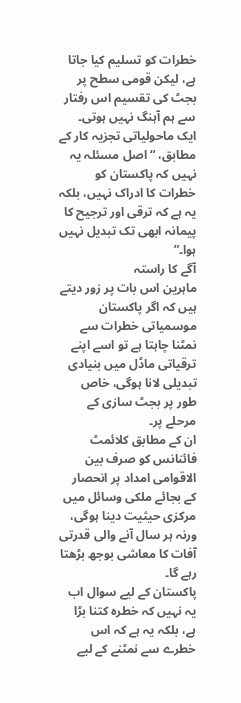خطرات کو تسلیم کیا جاتا ہے، لیکن قومی سطح پر بجٹ کی تقسیم اس رفتار سے ہم آہنگ نہیں ہوتی۔
ایک ماحولیاتی تجزیہ کار کے مطابق، “اصل مسئلہ یہ نہیں کہ پاکستان کو خطرات کا ادراک نہیں، بلکہ یہ ہے کہ ترقی اور ترجیح کا پیمانہ ابھی تک تبدیل نہیں ہوا۔”
آگے کا راستہ
ماہرین اس بات پر زور دیتے ہیں کہ اگر پاکستان موسمیاتی خطرات سے نمٹنا چاہتا ہے تو اسے اپنے ترقیاتی ماڈل میں بنیادی تبدیلی لانا ہوگی، خاص طور پر بجٹ سازی کے مرحلے پر۔
ان کے مطابق کلائمٹ فائنانس کو صرف بین الاقوامی امداد پر انحصار کے بجائے ملکی وسائل میں مرکزی حیثیت دینا ہوگی، ورنہ ہر سال آنے والی قدرتی آفات کا معاشی بوجھ بڑھتا رہے گا۔
پاکستان کے لیے سوال اب یہ نہیں کہ خطرہ کتنا بڑا ہے، بلکہ یہ ہے کہ اس خطرے سے نمٹنے کے لیے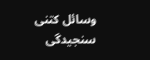وسائل کتنی سنجیدگی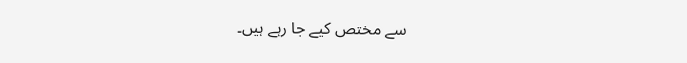سے مختص کیے جا رہے ہیں۔